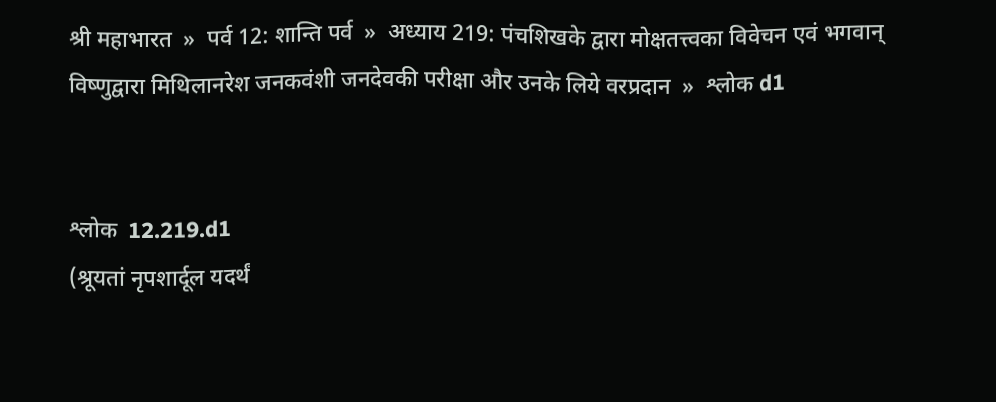श्री महाभारत  »  पर्व 12: शान्ति पर्व  »  अध्याय 219: पंचशिखके द्वारा मोक्षतत्त्वका विवेचन एवं भगवान् विष्णुद्वारा मिथिलानरेश जनकवंशी जनदेवकी परीक्षा और उनके लिये वरप्रदान  »  श्लोक d1


श्लोक  12.219.d1
(श्रूयतां नृपशार्दूल यदर्थं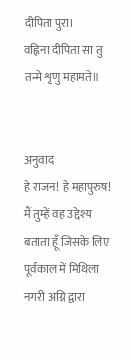दीपिता पुरा।
वह्निना दीपिता सा तु तन्मे शृणु महामते॥


अनुवाद
हे राजन! हे महापुरुष! मैं तुम्हें वह उद्देश्य बताता हूँ जिसके लिए पूर्वकाल में मिथिला नगरी अग्नि द्वारा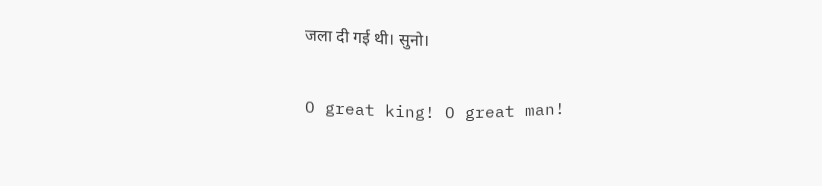जला दी गई थी। सुनो।

O great king! O great man!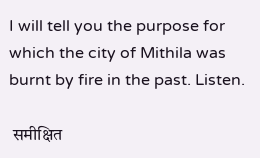I will tell you the purpose for which the city of Mithila was burnt by fire in the past. Listen.

 समीक्षित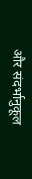और संदर्भानुकूल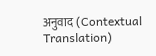अनुवाद (Contextual Translation)